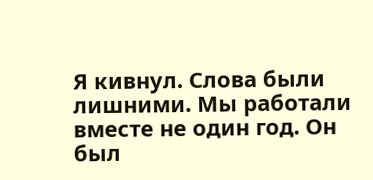Я кивнул. Слова были лишними. Мы работали вместе не один год. Он был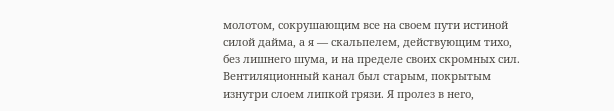молотом, сокрушающим все на своем пути истиной силой дайма, а я — скальпелем, действующим тихо, без лишнего шума, и на пределе своих скромных сил.
Вентиляционный канал был старым, покрытым изнутри слоем липкой грязи. Я пролез в него,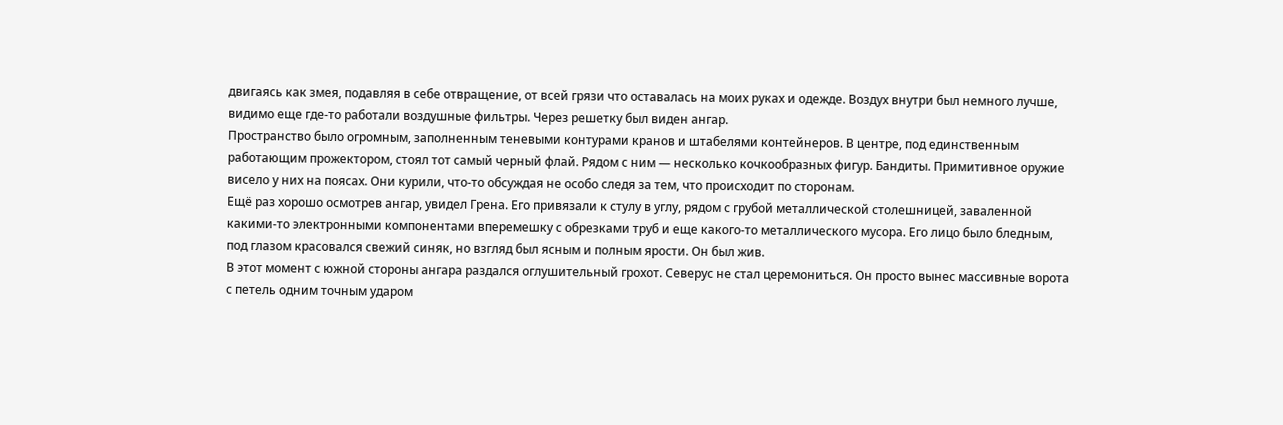двигаясь как змея, подавляя в себе отвращение, от всей грязи что оставалась на моих руках и одежде. Воздух внутри был немного лучше, видимо еще где-то работали воздушные фильтры. Через решетку был виден ангар.
Пространство было огромным, заполненным теневыми контурами кранов и штабелями контейнеров. В центре, под единственным работающим прожектором, стоял тот самый черный флай. Рядом с ним — несколько кочкообразных фигур. Бандиты. Примитивное оружие висело у них на поясах. Они курили, что-то обсуждая не особо следя за тем, что происходит по сторонам.
Ещё раз хорошо осмотрев ангар, увидел Грена. Его привязали к стулу в углу, рядом с грубой металлической столешницей, заваленной какими-то электронными компонентами вперемешку с обрезками труб и еще какого-то металлического мусора. Его лицо было бледным, под глазом красовался свежий синяк, но взгляд был ясным и полным ярости. Он был жив.
В этот момент с южной стороны ангара раздался оглушительный грохот. Северус не стал церемониться. Он просто вынес массивные ворота с петель одним точным ударом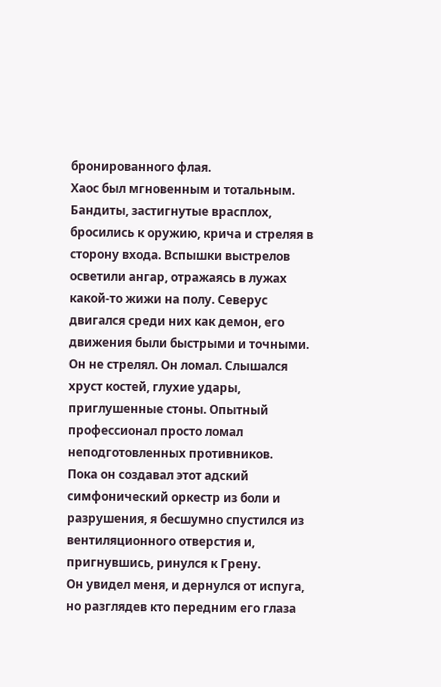бронированного флая.
Хаос был мгновенным и тотальным. Бандиты, застигнутые врасплох, бросились к оружию, крича и стреляя в сторону входа. Вспышки выстрелов осветили ангар, отражаясь в лужах какой-то жижи на полу. Северус двигался среди них как демон, его движения были быстрыми и точными. Он не стрелял. Он ломал. Слышался хруст костей, глухие удары, приглушенные стоны. Опытный профессионал просто ломал неподготовленных противников.
Пока он создавал этот адский симфонический оркестр из боли и разрушения, я бесшумно спустился из вентиляционного отверстия и, пригнувшись, ринулся к Грену.
Он увидел меня, и дернулся от испуга, но разглядев кто передним его глаза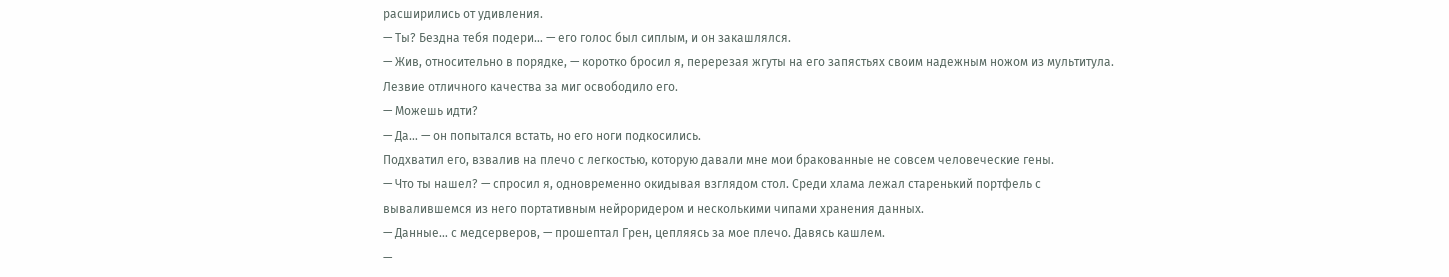расширились от удивления.
— Ты? Бездна тебя подери… — его голос был сиплым, и он закашлялся.
— Жив, относительно в порядке, — коротко бросил я, перерезая жгуты на его запястьях своим надежным ножом из мультитула. Лезвие отличного качества за миг освободило его.
— Можешь идти?
— Да… — он попытался встать, но его ноги подкосились.
Подхватил его, взвалив на плечо с легкостью, которую давали мне мои бракованные не совсем человеческие гены.
— Что ты нашел? — спросил я, одновременно окидывая взглядом стол. Среди хлама лежал старенький портфель с вывалившемся из него портативным нейроридером и несколькими чипами хранения данных.
— Данные… с медсерверов, — прошептал Грен, цепляясь за мое плечо. Давясь кашлем.
—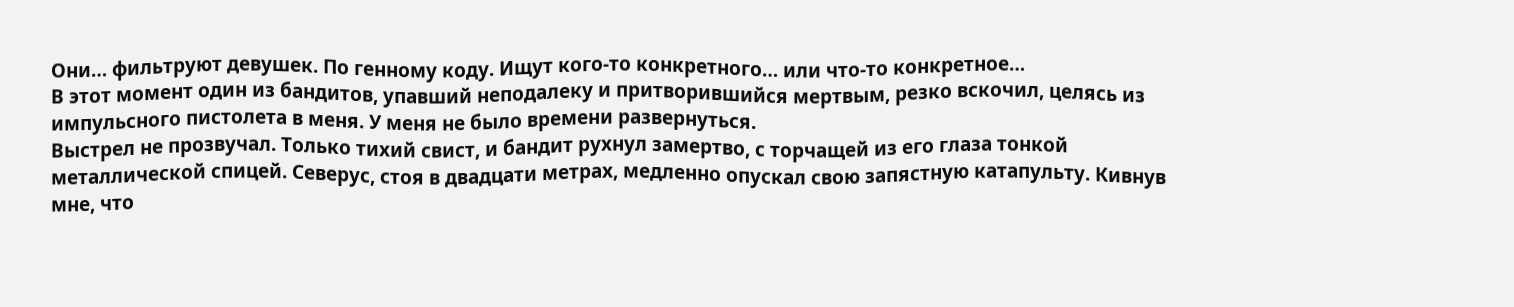Они… фильтруют девушек. По генному коду. Ищут кого-то конкретного… или что-то конкретное…
В этот момент один из бандитов, упавший неподалеку и притворившийся мертвым, резко вскочил, целясь из импульсного пистолета в меня. У меня не было времени развернуться.
Выстрел не прозвучал. Только тихий свист, и бандит рухнул замертво, с торчащей из его глаза тонкой металлической спицей. Северус, стоя в двадцати метрах, медленно опускал свою запястную катапульту. Кивнув мне, что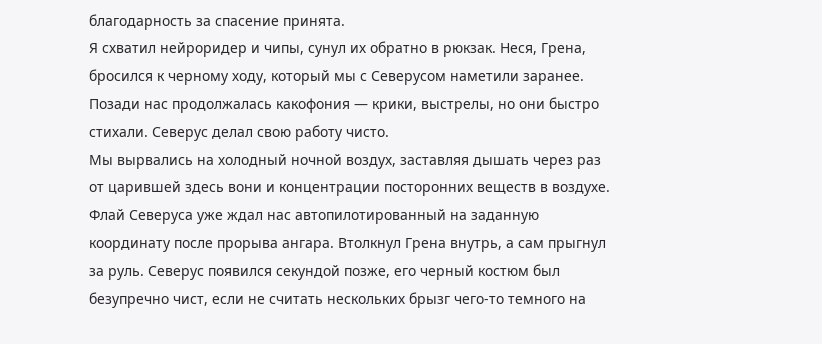благодарность за спасение принята.
Я схватил нейроридер и чипы, сунул их обратно в рюкзак. Неся, Грена, бросился к черному ходу, который мы с Северусом наметили заранее. Позади нас продолжалась какофония — крики, выстрелы, но они быстро стихали. Северус делал свою работу чисто.
Мы вырвались на холодный ночной воздух, заставляя дышать через раз от царившей здесь вони и концентрации посторонних веществ в воздухе. Флай Северуса уже ждал нас автопилотированный на заданную координату после прорыва ангара. Втолкнул Грена внутрь, а сам прыгнул за руль. Северус появился секундой позже, его черный костюм был безупречно чист, если не считать нескольких брызг чего-то темного на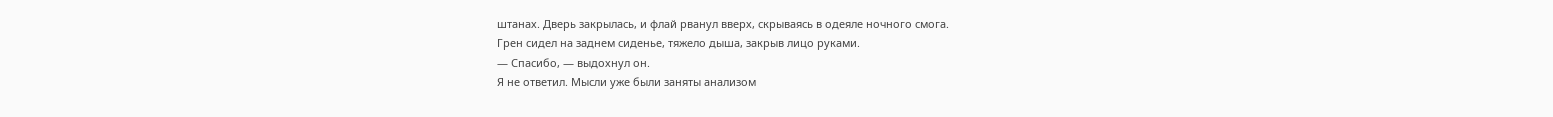штанах. Дверь закрылась, и флай рванул вверх, скрываясь в одеяле ночного смога.
Грен сидел на заднем сиденье, тяжело дыша, закрыв лицо руками.
— Спасибо, — выдохнул он.
Я не ответил. Мысли уже были заняты анализом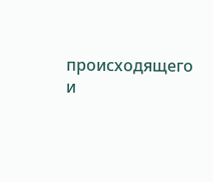происходящего и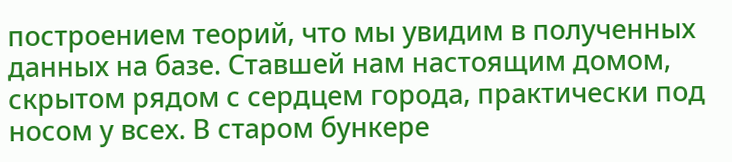построением теорий, что мы увидим в полученных данных на базе. Ставшей нам настоящим домом, скрытом рядом с сердцем города, практически под носом у всех. В старом бункере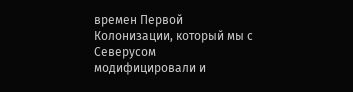времен Первой Колонизации, который мы с Северусом модифицировали и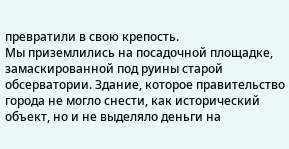превратили в свою крепость.
Мы приземлились на посадочной площадке, замаскированной под руины старой обсерватории. Здание, которое правительство города не могло снести, как исторический объект, но и не выделяло деньги на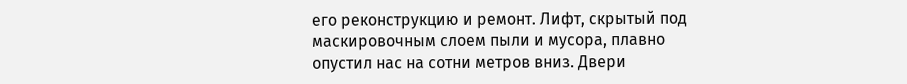его реконструкцию и ремонт. Лифт, скрытый под маскировочным слоем пыли и мусора, плавно опустил нас на сотни метров вниз. Двери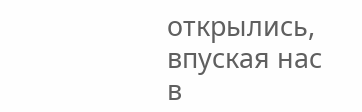открылись, впуская нас в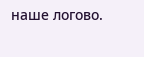наше логово.